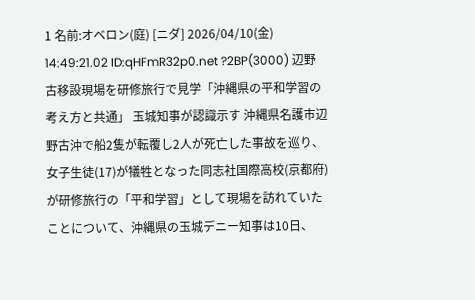1 名前:オベロン(庭) [ニダ] 2026/04/10(金) 14:49:21.02 ID:qHFmR32p0.net ?2BP(3000) 辺野古移設現場を研修旅行で見学「沖縄県の平和学習の考え方と共通」 玉城知事が認識示す 沖縄県名護市辺野古沖で船2隻が転覆し2人が死亡した事故を巡り、女子生徒(17)が犠牲となった同志社国際高校(京都府)が研修旅行の「平和学習」として現場を訪れていたことについて、沖縄県の玉城デニー知事は10日、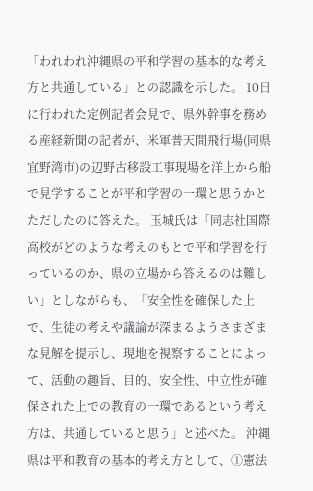「われわれ沖縄県の平和学習の基本的な考え方と共通している」との認識を示した。 10日に行われた定例記者会見で、県外幹事を務める産経新聞の記者が、米軍普天間飛行場(同県宜野湾市)の辺野古移設工事現場を洋上から船で見学することが平和学習の一環と思うかとただしたのに答えた。 玉城氏は「同志社国際高校がどのような考えのもとで平和学習を行っているのか、県の立場から答えるのは難しい」としながらも、「安全性を確保した上で、生徒の考えや議論が深まるようさまざまな見解を提示し、現地を視察することによって、活動の趣旨、目的、安全性、中立性が確保された上での教育の一環であるという考え方は、共通していると思う」と述べた。 沖縄県は平和教育の基本的考え方として、①憲法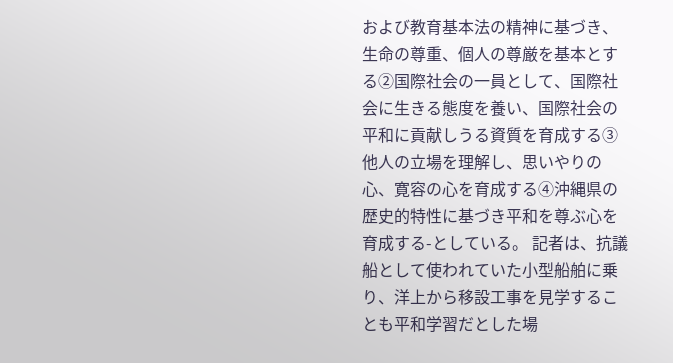および教育基本法の精神に基づき、生命の尊重、個人の尊厳を基本とする②国際社会の一員として、国際社会に生きる態度を養い、国際社会の平和に貢献しうる資質を育成する③他人の立場を理解し、思いやりの心、寛容の心を育成する④沖縄県の歴史的特性に基づき平和を尊ぶ心を育成する-としている。 記者は、抗議船として使われていた小型船舶に乗り、洋上から移設工事を見学することも平和学習だとした場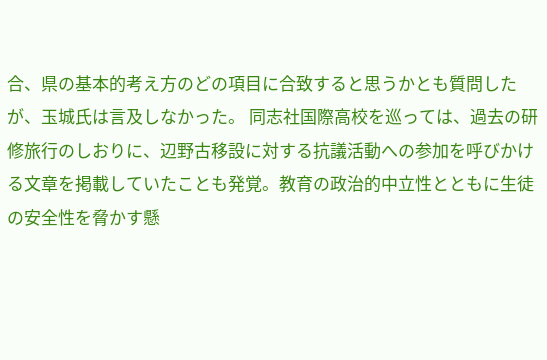合、県の基本的考え方のどの項目に合致すると思うかとも質問したが、玉城氏は言及しなかった。 同志社国際高校を巡っては、過去の研修旅行のしおりに、辺野古移設に対する抗議活動への参加を呼びかける文章を掲載していたことも発覚。教育の政治的中立性とともに生徒の安全性を脅かす懸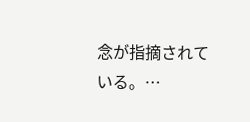念が指摘されている。…